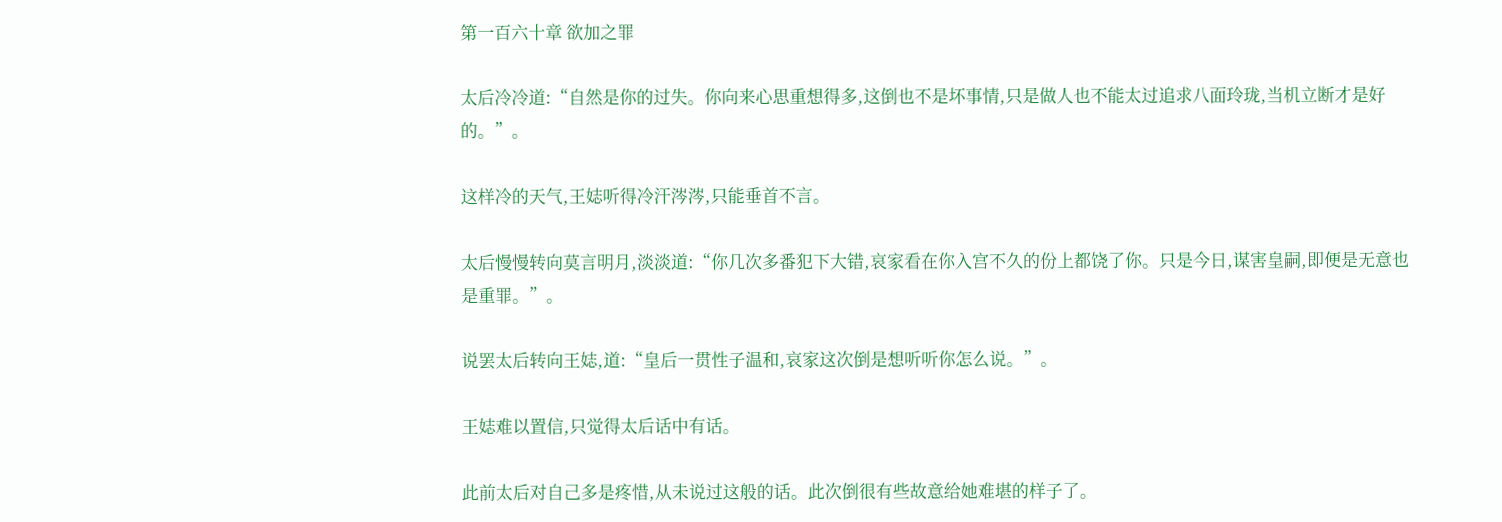第一百六十章 欲加之罪

太后冷冷道:“自然是你的过失。你向来心思重想得多,这倒也不是坏事情,只是做人也不能太过追求八面玲珑,当机立断才是好的。”。

这样冷的天气,王娡听得冷汗涔涔,只能垂首不言。

太后慢慢转向莫言明月,淡淡道:“你几次多番犯下大错,哀家看在你入宫不久的份上都饶了你。只是今日,谋害皇嗣,即便是无意也是重罪。”。

说罢太后转向王娡,道:“皇后一贯性子温和,哀家这次倒是想听听你怎么说。”。

王娡难以置信,只觉得太后话中有话。

此前太后对自己多是疼惜,从未说过这般的话。此次倒很有些故意给她难堪的样子了。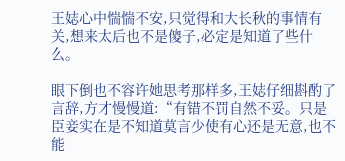王娡心中惴惴不安,只觉得和大长秋的事情有关,想来太后也不是傻子,必定是知道了些什么。

眼下倒也不容许她思考那样多,王娡仔细斟酌了言辞,方才慢慢道:“有错不罚自然不妥。只是臣妾实在是不知道莫言少使有心还是无意,也不能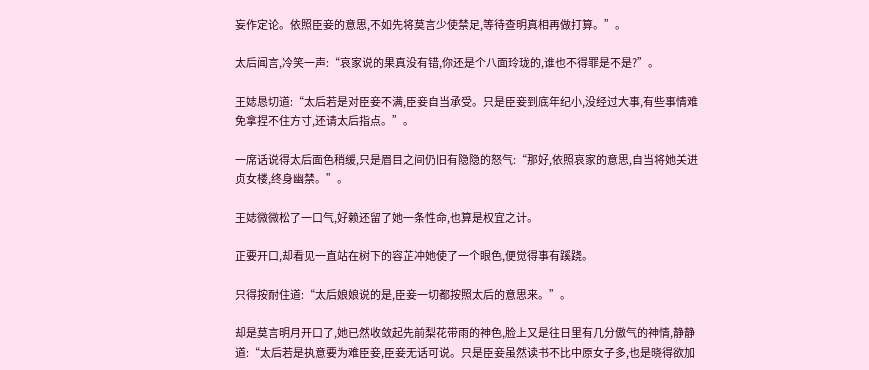妄作定论。依照臣妾的意思,不如先将莫言少使禁足,等待查明真相再做打算。”。

太后闻言,冷笑一声:“哀家说的果真没有错,你还是个八面玲珑的,谁也不得罪是不是?”。

王娡恳切道:“太后若是对臣妾不满,臣妾自当承受。只是臣妾到底年纪小,没经过大事,有些事情难免拿捏不住方寸,还请太后指点。”。

一席话说得太后面色稍缓,只是眉目之间仍旧有隐隐的怒气:“那好,依照哀家的意思,自当将她关进贞女楼,终身幽禁。”。

王娡微微松了一口气,好赖还留了她一条性命,也算是权宜之计。

正要开口,却看见一直站在树下的容芷冲她使了一个眼色,便觉得事有蹊跷。

只得按耐住道:“太后娘娘说的是,臣妾一切都按照太后的意思来。”。

却是莫言明月开口了,她已然收敛起先前梨花带雨的神色,脸上又是往日里有几分傲气的神情,静静道:“太后若是执意要为难臣妾,臣妾无话可说。只是臣妾虽然读书不比中原女子多,也是晓得欲加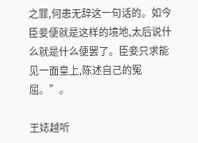之罪,何患无辞这一句话的。如今臣妾便就是这样的境地,太后说什么就是什么便罢了。臣妾只求能见一面皇上,陈述自己的冤屈。”。

王娡越听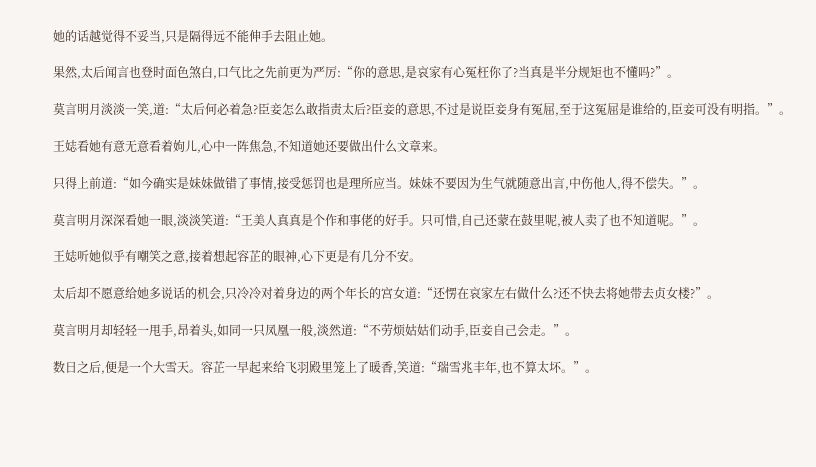她的话越觉得不妥当,只是隔得远不能伸手去阻止她。

果然,太后闻言也登时面色煞白,口气比之先前更为严厉:“你的意思,是哀家有心冤枉你了?当真是半分规矩也不懂吗?”。

莫言明月淡淡一笑,道:“太后何必着急?臣妾怎么敢指责太后?臣妾的意思,不过是说臣妾身有冤屈,至于这冤屈是谁给的,臣妾可没有明指。”。

王娡看她有意无意看着姁儿,心中一阵焦急,不知道她还要做出什么文章来。

只得上前道:“如今确实是妹妹做错了事情,接受惩罚也是理所应当。妹妹不要因为生气就随意出言,中伤他人,得不偿失。”。

莫言明月深深看她一眼,淡淡笑道:“王美人真真是个作和事佬的好手。只可惜,自己还蒙在鼓里呢,被人卖了也不知道呢。”。

王娡听她似乎有嘲笑之意,接着想起容芷的眼神,心下更是有几分不安。

太后却不愿意给她多说话的机会,只冷冷对着身边的两个年长的宫女道:“还愣在哀家左右做什么?还不快去将她带去贞女楼?”。

莫言明月却轻轻一甩手,昂着头,如同一只凤凰一般,淡然道:“不劳烦姑姑们动手,臣妾自己会走。”。

数日之后,便是一个大雪天。容芷一早起来给飞羽殿里笼上了暖香,笑道:“瑞雪兆丰年,也不算太坏。”。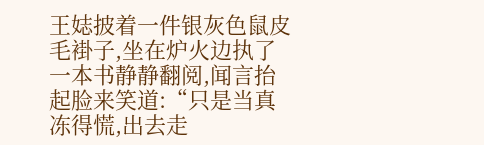王娡披着一件银灰色鼠皮毛褂子,坐在炉火边执了一本书静静翻阅,闻言抬起脸来笑道:“只是当真冻得慌,出去走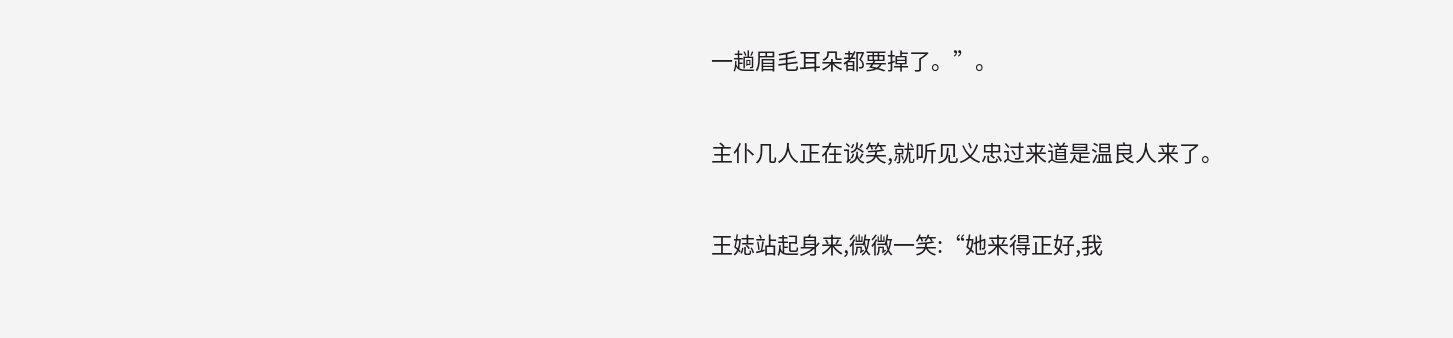一趟眉毛耳朵都要掉了。”。

主仆几人正在谈笑,就听见义忠过来道是温良人来了。

王娡站起身来,微微一笑:“她来得正好,我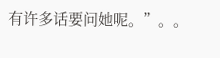有许多话要问她呢。”。。